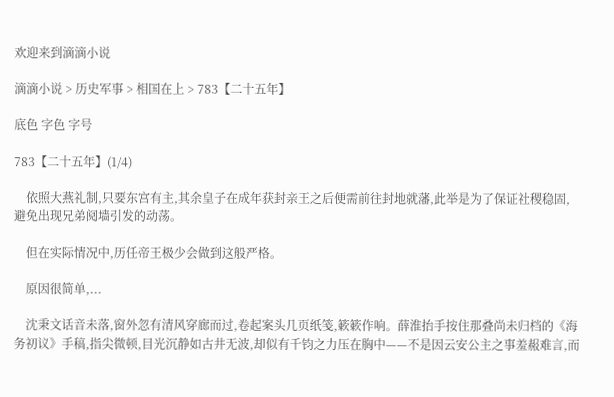欢迎来到滴滴小说

滴滴小说 > 历史军事 > 相国在上 > 783【二十五年】

底色 字色 字号

783【二十五年】(1/4)

    依照大燕礼制,只要东宫有主,其余皇子在成年获封亲王之后便需前往封地就藩,此举是为了保证社稷稳固,避免出现兄弟阋墙引发的动荡。

    但在实际情况中,历任帝王极少会做到这般严格。

    原因很简单,...

    沈秉文话音未落,窗外忽有清风穿廊而过,卷起案头几页纸笺,簌簌作响。薛淮抬手按住那叠尚未归档的《海务初议》手稿,指尖微顿,目光沉静如古井无波,却似有千钧之力压在胸中——不是因云安公主之事羞赧难言,而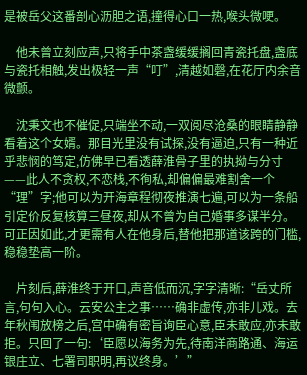是被岳父这番剖心沥胆之语,撞得心口一热,喉头微哽。

    他未曾立刻应声,只将手中茶盏缓缓搁回青瓷托盘,盏底与瓷托相触,发出极轻一声“叮”,清越如磬,在花厅内余音微颤。

    沈秉文也不催促,只端坐不动,一双阅尽沧桑的眼睛静静看着这个女婿。那目光里没有试探,没有逼迫,只有一种近乎悲悯的笃定,仿佛早已看透薛淮骨子里的执拗与分寸——此人不贪权,不恋栈,不徇私,却偏偏最难割舍一个“理”字;他可以为开海章程彻夜推演七遍,可以为一条船引定价反复核算三昼夜,却从不曾为自己婚事多谋半分。可正因如此,才更需有人在他身后,替他把那道该跨的门槛,稳稳垫高一阶。

    片刻后,薛淮终于开口,声音低而沉,字字清晰:“岳丈所言,句句入心。云安公主之事……确非虚传,亦非儿戏。去年秋闱放榜之后,宫中确有密旨询臣心意,臣未敢应,亦未敢拒。只回了一句:‘臣愿以海务为先,待南洋商路通、海运银庄立、七署司职明,再议终身。’”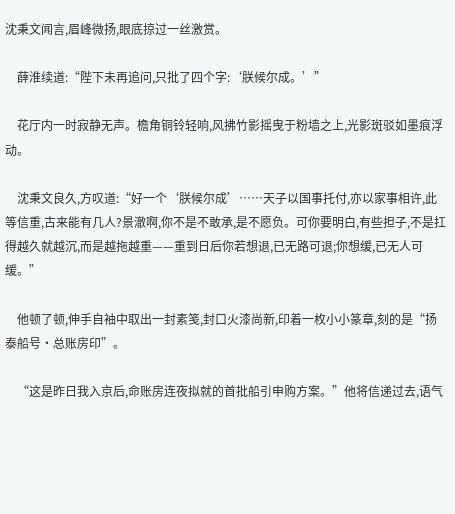沈秉文闻言,眉峰微扬,眼底掠过一丝激赏。

    薛淮续道:“陛下未再追问,只批了四个字:‘朕候尔成。’”

    花厅内一时寂静无声。檐角铜铃轻响,风拂竹影摇曳于粉墙之上,光影斑驳如墨痕浮动。

    沈秉文良久,方叹道:“好一个‘朕候尔成’……天子以国事托付,亦以家事相许,此等信重,古来能有几人?景澈啊,你不是不敢承,是不愿负。可你要明白,有些担子,不是扛得越久就越沉,而是越拖越重——重到日后你若想退,已无路可退;你想缓,已无人可缓。”

    他顿了顿,伸手自袖中取出一封素笺,封口火漆尚新,印着一枚小小篆章,刻的是“扬泰船号·总账房印”。

    “这是昨日我入京后,命账房连夜拟就的首批船引申购方案。”他将信递过去,语气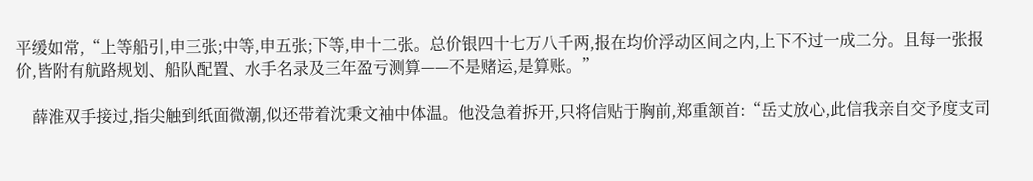平缓如常,“上等船引,申三张;中等,申五张;下等,申十二张。总价银四十七万八千两,报在均价浮动区间之内,上下不过一成二分。且每一张报价,皆附有航路规划、船队配置、水手名录及三年盈亏测算——不是赌运,是算账。”

    薛淮双手接过,指尖触到纸面微潮,似还带着沈秉文袖中体温。他没急着拆开,只将信贴于胸前,郑重颔首:“岳丈放心,此信我亲自交予度支司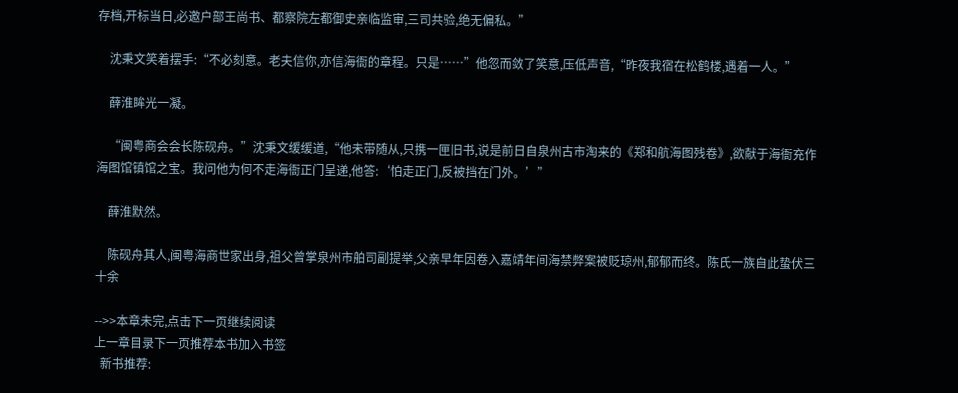存档,开标当日,必邀户部王尚书、都察院左都御史亲临监审,三司共验,绝无偏私。”

    沈秉文笑着摆手:“不必刻意。老夫信你,亦信海衙的章程。只是……”他忽而敛了笑意,压低声音,“昨夜我宿在松鹤楼,遇着一人。”

    薛淮眸光一凝。

    “闽粤商会会长陈砚舟。”沈秉文缓缓道,“他未带随从,只携一匣旧书,说是前日自泉州古市淘来的《郑和航海图残卷》,欲献于海衙充作海图馆镇馆之宝。我问他为何不走海衙正门呈递,他答:‘怕走正门,反被挡在门外。’”

    薛淮默然。

    陈砚舟其人,闽粤海商世家出身,祖父曾掌泉州市舶司副提举,父亲早年因卷入嘉靖年间海禁弊案被贬琼州,郁郁而终。陈氏一族自此蛰伏三十余

-->>本章未完,点击下一页继续阅读
上一章目录下一页推荐本书加入书签
  新书推荐: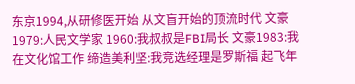东京1994,从研修医开始 从文盲开始的顶流时代 文豪1979:人民文学家 1960:我叔叔是FBI局长 文豪1983:我在文化馆工作 缔造美利坚:我竞选经理是罗斯福 起飞年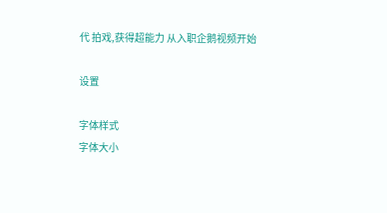代 拍戏,获得超能力 从入职企鹅视频开始

设置

字体样式
字体大小